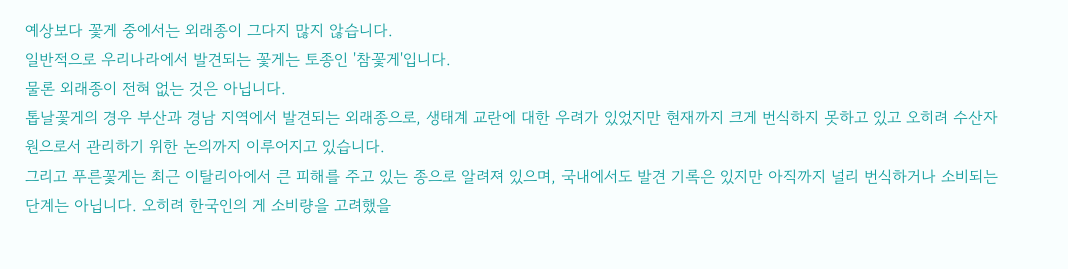예상보다 꽃게 중에서는 외래종이 그다지 많지 않습니다.
일반적으로 우리나라에서 발견되는 꽃게는 토종인 '참꽃게'입니다.
물론 외래종이 전혀 없는 것은 아닙니다.
톱날꽃게의 경우 부산과 경남 지역에서 발견되는 외래종으로, 생태계 교란에 대한 우려가 있었지만 현재까지 크게 번식하지 못하고 있고 오히려 수산자원으로서 관리하기 위한 논의까지 이루어지고 있습니다.
그리고 푸른꽃게는 최근 이탈리아에서 큰 피해를 주고 있는 종으로 알려져 있으며, 국내에서도 발견 기록은 있지만 아직까지 널리 번식하거나 소비되는 단계는 아닙니다. 오히려 한국인의 게 소비량을 고려했을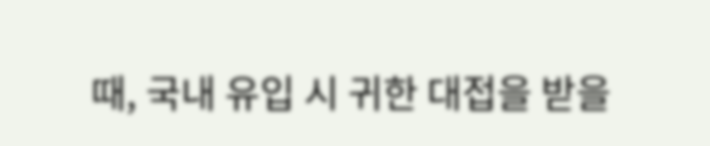때, 국내 유입 시 귀한 대접을 받을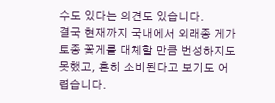수도 있다는 의견도 있습니다.
결국 현재까지 국내에서 외래종 게가 토종 꽃게를 대체할 만큼 번성하지도 못했고, 흔히 소비된다고 보기도 어렵습니다.